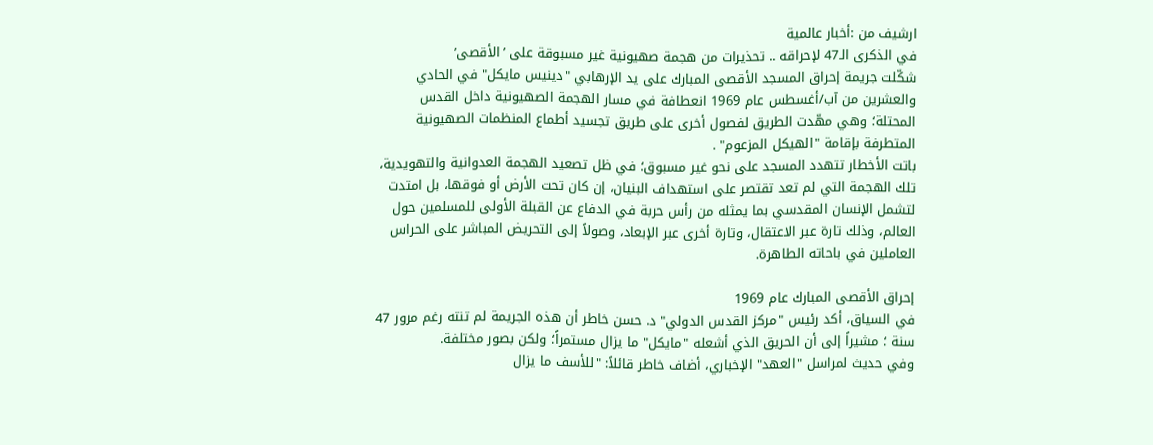ارشيف من :أخبار عالمية
في الذكرى الـ47 لإحراقه .. تحذيرات من هجمة صهيونية غير مسبوقة على ’الأقصى’
شكّلت جريمة إحراق المسجد الأقصى المبارك على يد الإرهابي "دينيس مايكل" في الحادي والعشرين من آب/أغسطس عام 1969 انعطافة في مسار الهجمة الصهيونية داخل القدس المحتلة؛ وهي مهّدت الطريق لفصول أخرى على طريق تجسيد أطماع المنظمات الصهيونية المتطرفة بإقامة "الهيكل المزعوم" .
باتت الأخطار تتهدد المسجد على نحو غير مسبوق؛ في ظل تصعيد الهجمة العدوانية والتهويدية، تلك الهجمة التي لم تعد تقتصر على استهداف البنيان، إن كان تحت الأرض أو فوقها، بل امتدت لتشمل الإنسان المقدسي بما يمثله من رأس حربة في الدفاع عن القبلة الأولى للمسلمين حول العالم، وذلك تارة عبر الاعتقال، وتارة أخرى عبر الإبعاد، وصولاً إلى التحريض المباشر على الحراس العاملين في باحاته الطاهرة.

إحراق الأقصى المبارك عام 1969
في السياق، أكد رئيس "مركز القدس الدولي" د. حسن خاطر أن هذه الجريمة لم تنته رغم مرور 47 سنة ؛ مشيراً إلى أن الحريق الذي أشعله "مايكل" ما يزال مستمراً؛ ولكن بصور مختلفة.
وفي حديث لمراسل "العهد" الإخباري، أضاف خاطر قائلاً: "للأسف ما يزال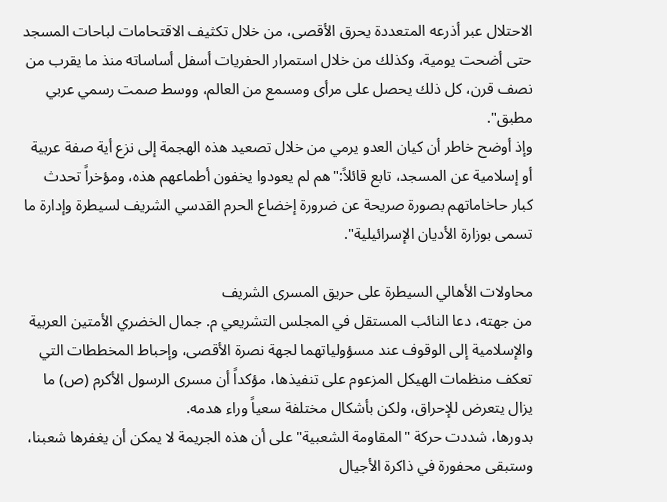الاحتلال عبر أذرعه المتعددة يحرق الأقصى، من خلال تكثيف الاقتحامات لباحات المسجد حتى أضحت يومية، وكذلك من خلال استمرار الحفريات أسفل أساساته منذ ما يقرب من نصف قرن، كل ذلك يحصل على مرأى ومسمع من العالم، ووسط صمت رسمي عربي مطبق".
وإذ أوضح خاطر أن كيان العدو يرمي من خلال تصعيد هذه الهجمة إلى نزع أية صفة عربية أو إسلامية عن المسجد، تابع قائلاً:"هم لم يعودوا يخفون أطماعهم هذه، ومؤخراً تحدث كبار حاخاماتهم بصورة صريحة عن ضرورة إخضاع الحرم القدسي الشريف لسيطرة وإدارة ما تسمى بوزارة الأديان الإسرائيلية".

محاولات الأهالي السيطرة على حريق المسرى الشريف
من جهته، دعا النائب المستقل في المجلس التشريعي م. جمال الخضري الأمتين العربية والإسلامية إلى الوقوف عند مسؤولياتهما لجهة نصرة الأقصى، وإحباط المخططات التي تعكف منظمات الهيكل المزعوم على تنفيذها، مؤكداً أن مسرى الرسول الأكرم (ص) ما يزال يتعرض للإحراق، ولكن بأشكال مختلفة سعياً وراء هدمه.
بدورها، شددت حركة "المقاومة الشعبية" على أن هذه الجريمة لا يمكن أن يغفرها شعبنا، وستبقى محفورة في ذاكرة الأجيال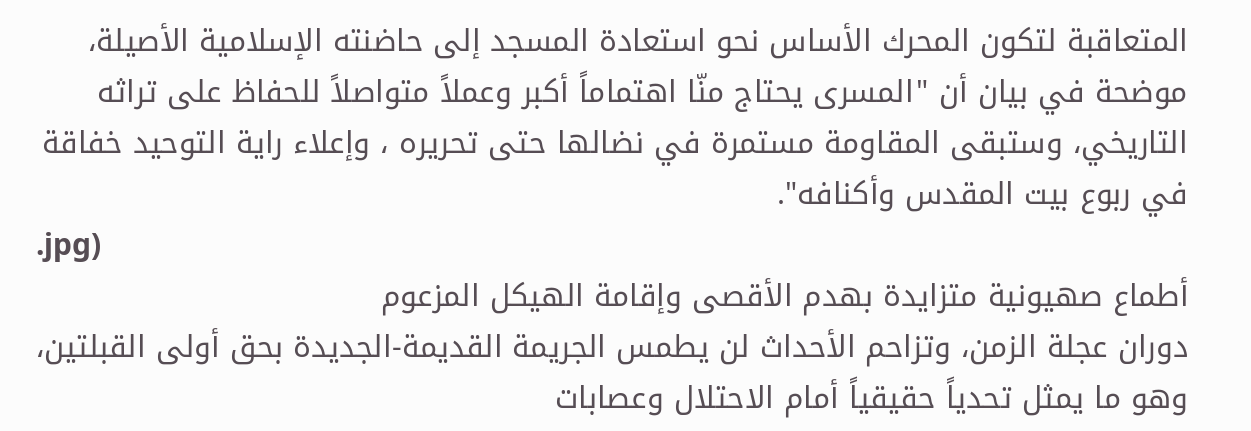المتعاقبة لتكون المحرك الأساس نحو استعادة المسجد إلى حاضنته الإسلامية الأصيلة، موضحة في بيان أن "المسرى يحتاج منّا اهتماماً أكبر وعملاً متواصلاً للحفاظ على تراثه التاريخي، وستبقى المقاومة مستمرة في نضالها حتى تحريره ، وإعلاء راية التوحيد خفاقة في ربوع بيت المقدس وأكنافه".
.jpg)
أطماع صهيونية متزايدة بهدم الأقصى وإقامة الهيكل المزعوم
دوران عجلة الزمن، وتزاحم الأحداث لن يطمس الجريمة القديمة-الجديدة بحق أولى القبلتين، وهو ما يمثل تحدياً حقيقياً أمام الاحتلال وعصابات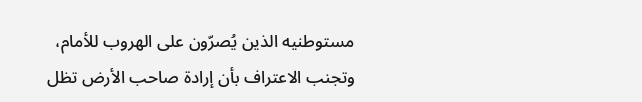مستوطنيه الذين يُصرّون على الهروب للأمام، وتجنب الاعتراف بأن إرادة صاحب الأرض تظل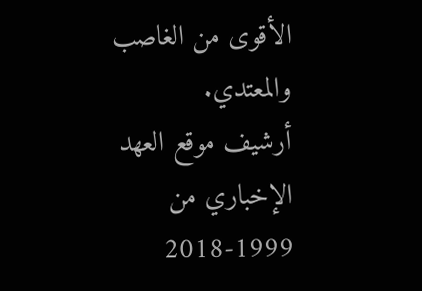الأقوى من الغاصب والمعتدي.
أرشيف موقع العهد الإخباري من 1999-2018